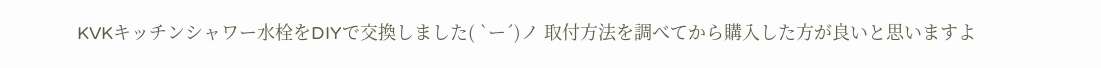KVKキッチンシャワー水栓をDIYで交換しました( `ー´)ノ 取付方法を調べてから購入した方が良いと思いますよ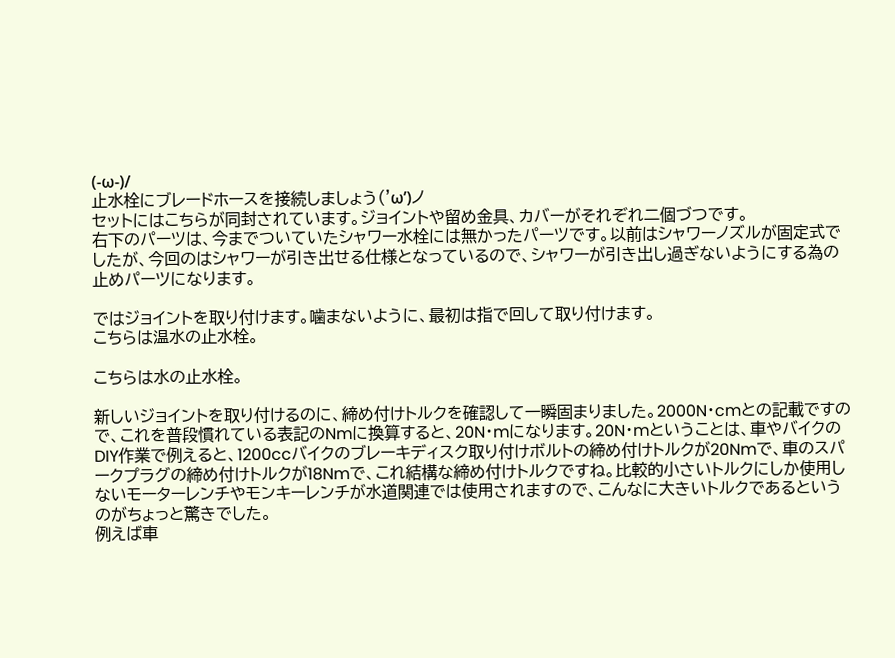(-ω-)/
止水栓にブレードホースを接続しましょう('ω’)ノ
セットにはこちらが同封されています。ジョイントや留め金具、カバーがそれぞれ二個づつです。
右下のパーツは、今までついていたシャワー水栓には無かったパーツです。以前はシャワーノズルが固定式でしたが、今回のはシャワーが引き出せる仕様となっているので、シャワーが引き出し過ぎないようにする為の止めパーツになります。

ではジョイントを取り付けます。噛まないように、最初は指で回して取り付けます。
こちらは温水の止水栓。

こちらは水の止水栓。

新しいジョイントを取り付けるのに、締め付けトルクを確認して一瞬固まりました。2000N・cmとの記載ですので、これを普段慣れている表記のNmに換算すると、20N・mになります。20N・mということは、車やバイクのDIY作業で例えると、1200ccバイクのブレーキディスク取り付けボルトの締め付けトルクが20Nmで、車のスパークプラグの締め付けトルクが18Nmで、これ結構な締め付けトルクですね。比較的小さいトルクにしか使用しないモーターレンチやモンキーレンチが水道関連では使用されますので、こんなに大きいトルクであるというのがちょっと驚きでした。
例えば車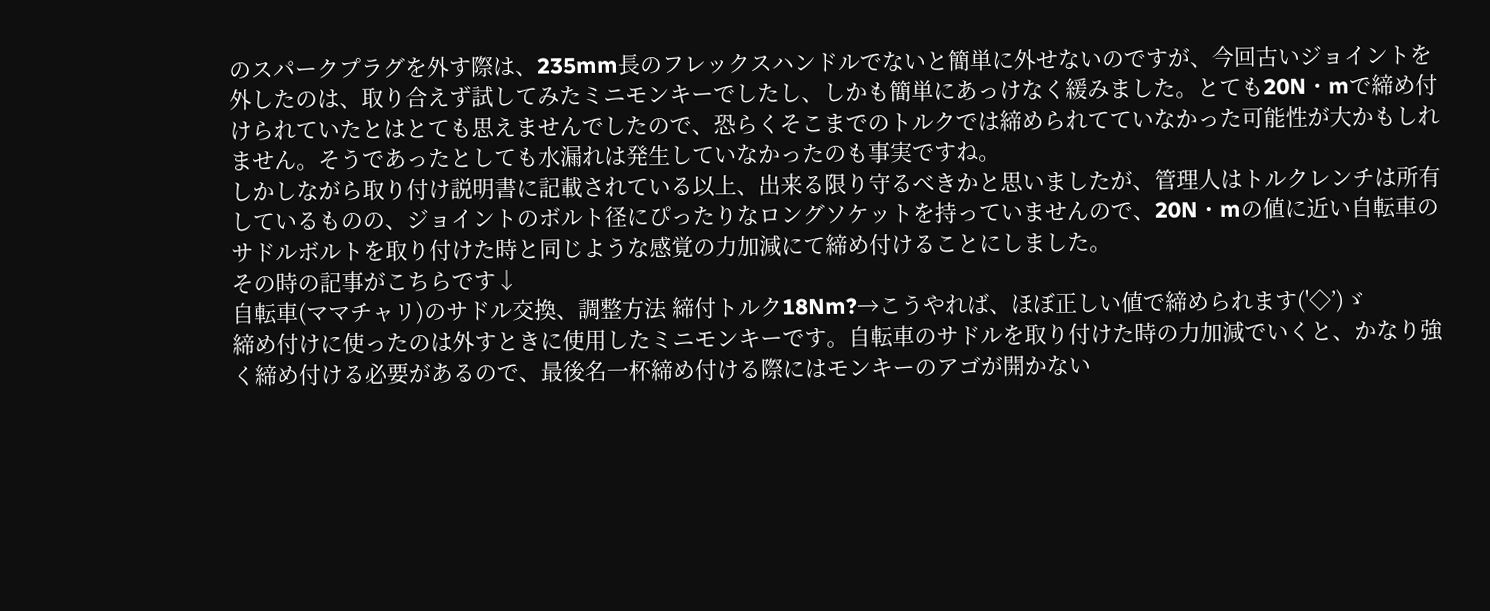のスパークプラグを外す際は、235mm長のフレックスハンドルでないと簡単に外せないのですが、今回古いジョイントを外したのは、取り合えず試してみたミニモンキーでしたし、しかも簡単にあっけなく緩みました。とても20N・mで締め付けられていたとはとても思えませんでしたので、恐らくそこまでのトルクでは締められてていなかった可能性が大かもしれません。そうであったとしても水漏れは発生していなかったのも事実ですね。
しかしながら取り付け説明書に記載されている以上、出来る限り守るべきかと思いましたが、管理人はトルクレンチは所有しているものの、ジョイントのボルト径にぴったりなロングソケットを持っていませんので、20N・mの値に近い自転車のサドルボルトを取り付けた時と同じような感覚の力加減にて締め付けることにしました。
その時の記事がこちらです↓
自転車(ママチャリ)のサドル交換、調整方法 締付トルク18Nm?→こうやれば、ほぼ正しい値で締められます('◇’)ゞ
締め付けに使ったのは外すときに使用したミニモンキーです。自転車のサドルを取り付けた時の力加減でいくと、かなり強く締め付ける必要があるので、最後名一杯締め付ける際にはモンキーのアゴが開かない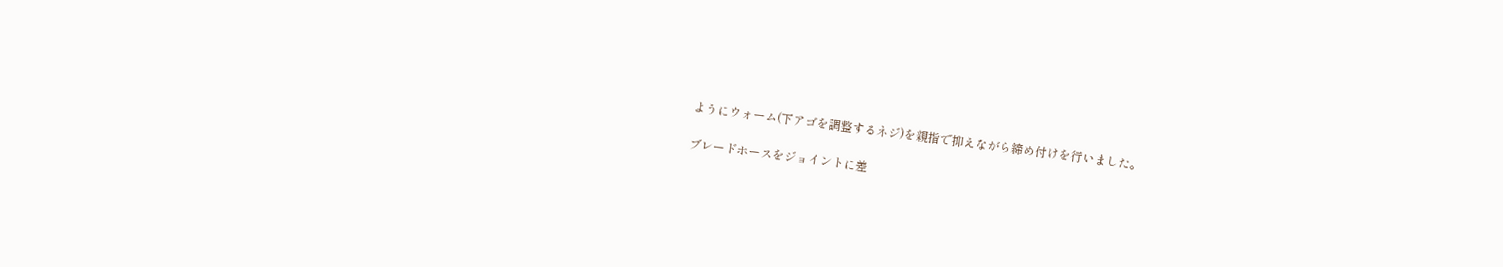ようにウォーム(下アゴを調整するネジ)を親指で抑えながら締め付けを行いました。

ブレードホースをジョイントに差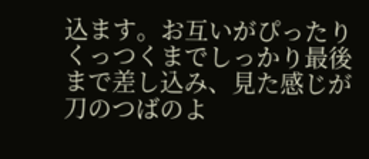込ます。お互いがぴったりくっつくまでしっかり最後まで差し込み、見た感じが刀のつばのよ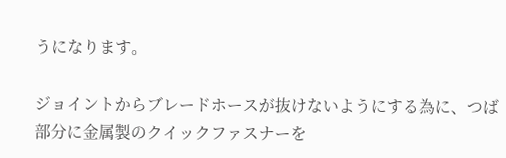うになります。

ジョイントからブレードホースが抜けないようにする為に、つば部分に金属製のクイックファスナーを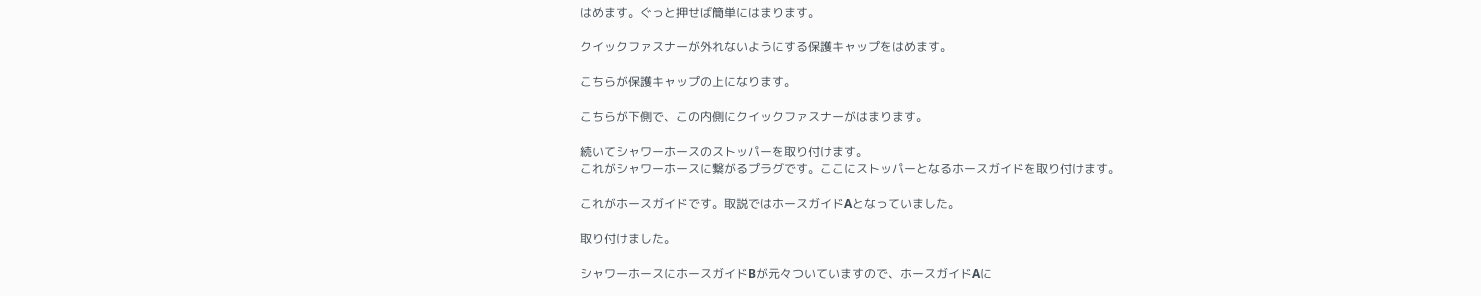はめます。ぐっと押せば簡単にはまります。

クイックファスナーが外れないようにする保護キャップをはめます。

こちらが保護キャップの上になります。

こちらが下側で、この内側にクイックファスナーがはまります。

続いてシャワーホースのストッパーを取り付けます。
これがシャワーホースに繋がるプラグです。ここにストッパーとなるホースガイドを取り付けます。

これがホースガイドです。取説ではホースガイドAとなっていました。

取り付けました。

シャワーホースにホースガイドBが元々ついていますので、ホースガイドAに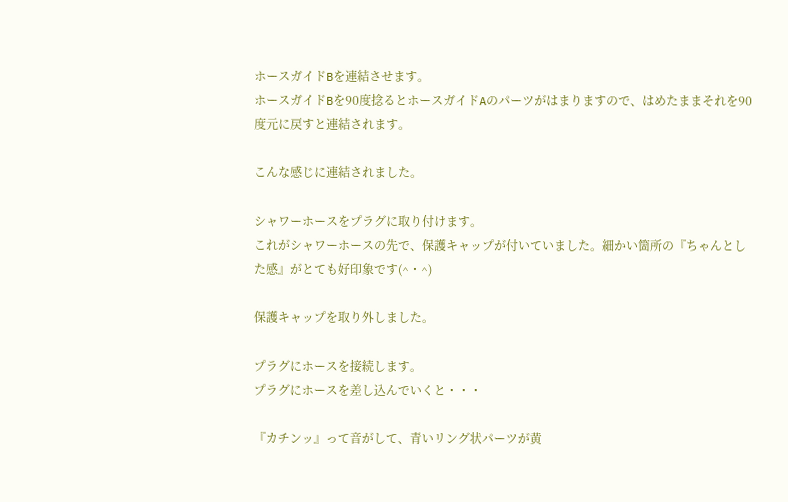ホースガイドBを連結させます。
ホースガイドBを90度捻るとホースガイドAのパーツがはまりますので、はめたままそれを90度元に戻すと連結されます。

こんな感じに連結されました。

シャワーホースをプラグに取り付けます。
これがシャワーホースの先で、保護キャップが付いていました。細かい箇所の『ちゃんとした感』がとても好印象です(^・^)

保護キャップを取り外しました。

プラグにホースを接続します。
プラグにホースを差し込んでいくと・・・

『カチンッ』って音がして、青いリング状パーツが黄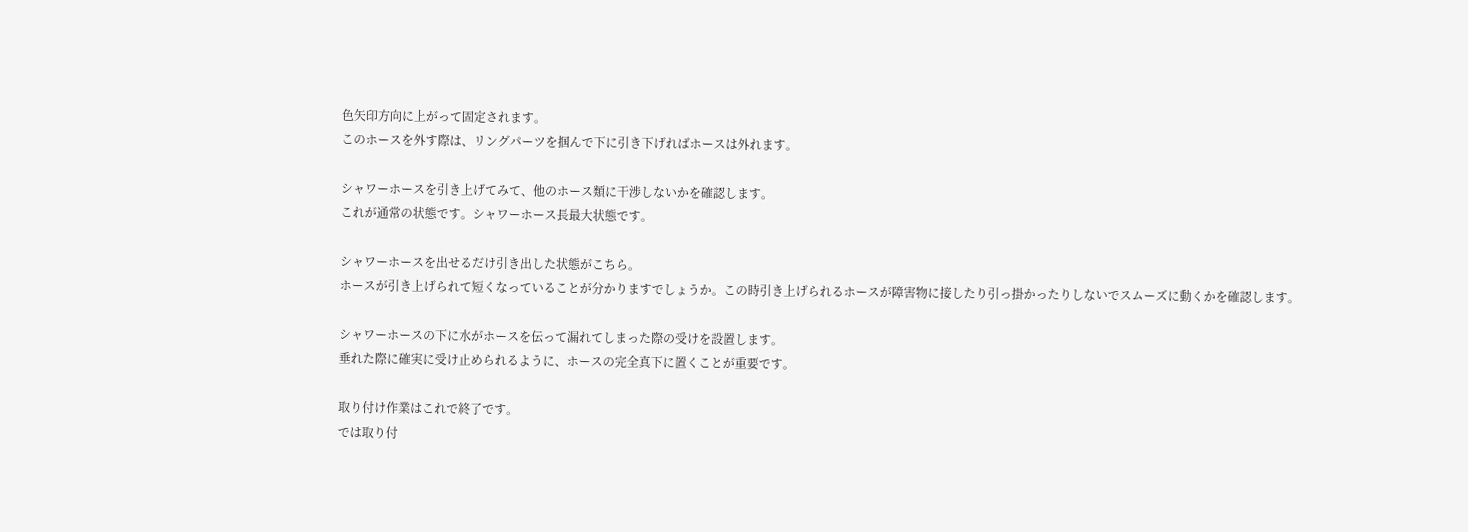色矢印方向に上がって固定されます。
このホースを外す際は、リングパーツを掴んで下に引き下げればホースは外れます。

シャワーホースを引き上げてみて、他のホース類に干渉しないかを確認します。
これが通常の状態です。シャワーホース長最大状態です。

シャワーホースを出せるだけ引き出した状態がこちら。
ホースが引き上げられて短くなっていることが分かりますでしょうか。この時引き上げられるホースが障害物に接したり引っ掛かったりしないでスムーズに動くかを確認します。

シャワーホースの下に水がホースを伝って漏れてしまった際の受けを設置します。
垂れた際に確実に受け止められるように、ホースの完全真下に置くことが重要です。

取り付け作業はこれで終了です。
では取り付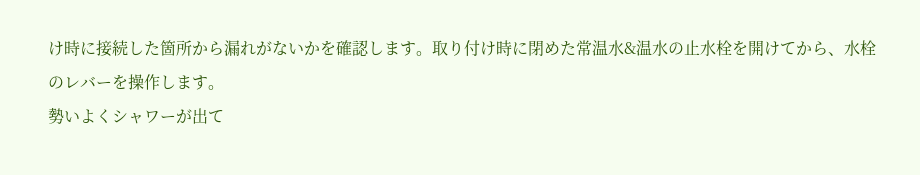け時に接続した箇所から漏れがないかを確認します。取り付け時に閉めた常温水&温水の止水栓を開けてから、水栓のレバーを操作します。
勢いよくシャワーが出て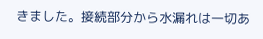きました。接続部分から水漏れは一切あ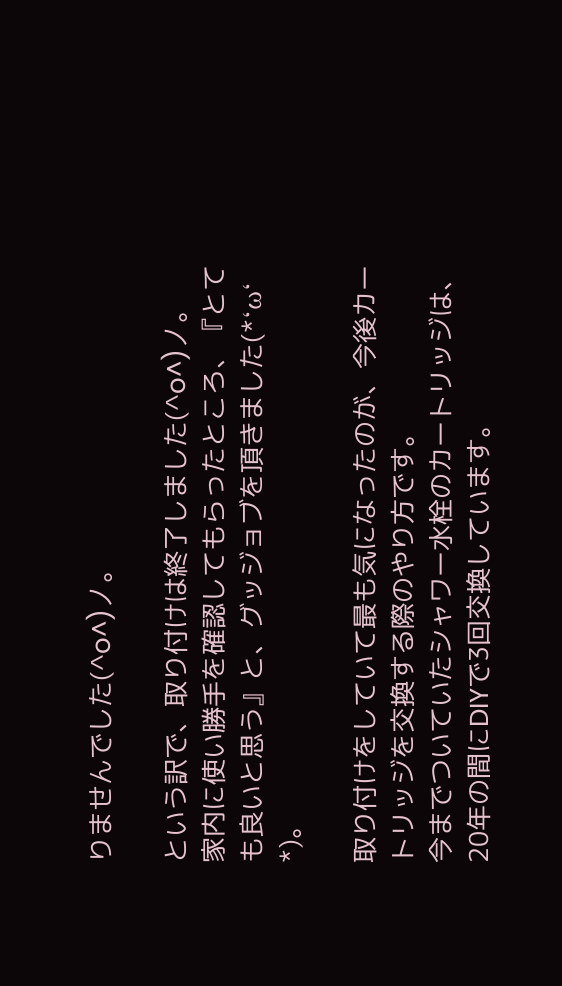りませんでした(^o^)丿。

という訳で、取り付けは終了しました(^o^)丿。
家内に使い勝手を確認してもらったところ、『とても良いと思う』と、グッジョブを頂きました(*‘ω‘ *)。

取り付けをしていて最も気になったのが、今後カートリッジを交換する際のやり方です。
今までついていたシャワー水栓のカートリッジは、20年の間にDIYで3回交換しています。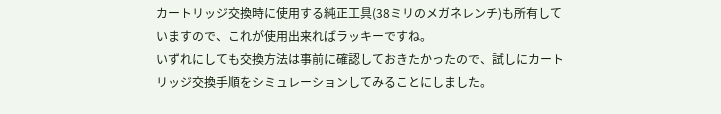カートリッジ交換時に使用する純正工具(38ミリのメガネレンチ)も所有していますので、これが使用出来ればラッキーですね。
いずれにしても交換方法は事前に確認しておきたかったので、試しにカートリッジ交換手順をシミュレーションしてみることにしました。